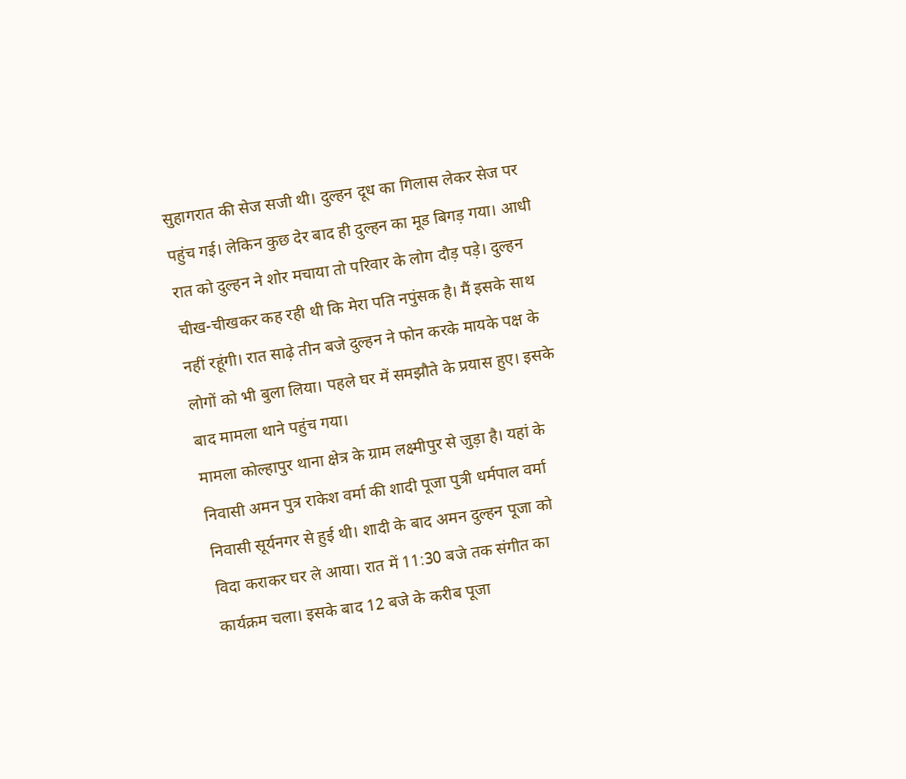सुहागरात की सेज सजी थी। दुल्हन दूध का गिलास लेकर सेज पर पहुंच गई। लेकिन कुछ देर बाद ही दुल्हन का मूड बिगड़ गया। आधी रात को दुल्हन ने शोर मचाया तो परिवार के लोग दौड़ पड़े। दुल्हन चीख-चीखकर कह रही थी कि मेरा पति नपुंसक है। मैं इसके साथ नहीं रहूंगी। रात साढ़े तीन बजे दुल्हन ने फोन करके मायके पक्ष के लोगों को भी बुला लिया। पहले घर में समझौते के प्रयास हुए। इसके बाद मामला थाने पहुंच गया।
मामला कोल्हापुर थाना क्षेत्र के ग्राम लक्ष्मीपुर से जुड़ा है। यहां के निवासी अमन पुत्र राकेश वर्मा की शादी पूजा पुत्री धर्मपाल वर्मा निवासी सूर्यनगर से हुई थी। शादी के बाद अमन दुल्हन पूजा को विदा कराकर घर ले आया। रात में 11:30 बजे तक संगीत का कार्यक्रम चला। इसके बाद 12 बजे के करीब पूजा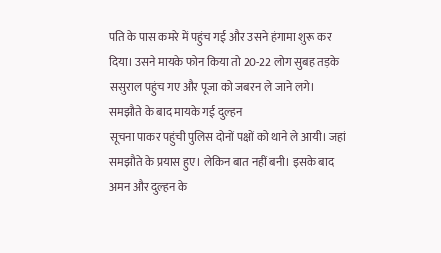पति के पास कमरे में पहुंच गई और उसने हंगामा शुरू कर दिया। उसने मायके फोन किया तो 20-22 लोग सुबह तड़के ससुराल पहुंच गए और पूजा को जबरन ले जाने लगे।
समझौते के बाद मायके गई दुल्हन
सूचना पाकर पहुंची पुलिस दोनों पक्षों को थाने ले आयी। जहां समझौते के प्रयास हुए। लेकिन बात नहीं बनी। इसके बाद अमन और दुल्हन के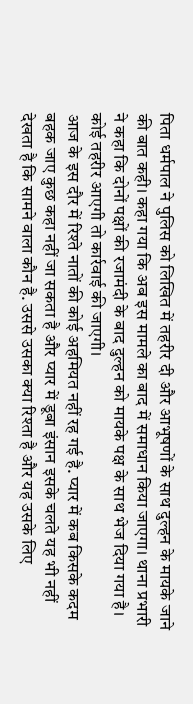पिता धर्मपाल ने पुलिस को लिखित में तहरीर दी और आभूषणों के साथ दुल्हन के मायके जाने की बात कही। कहा गया कि अब इस मामले का बाद में समाधान किया जाएगा। थाना प्रभारी ने कहा कि दोनों पक्षों की रजामंदी के बाद दुल्हन को मायके पक्ष के साथ भेज दिया गया है। कोई तहरीर आएगी तो कार्रवाई की जाएगी।
आज के इस दौर में रिश्ते नातों की कोई अहमियत नहीं रह गई है. प्यार में कब किसके कदम बहक जाए कुछ कहा नहीं जा सकता है और प्यार में डूबा इंसान इसके चलते यह भी नहीं देखता है कि सामने वाला कौन है. उससे उसका क्या रिश्ता है और यह उसके लिए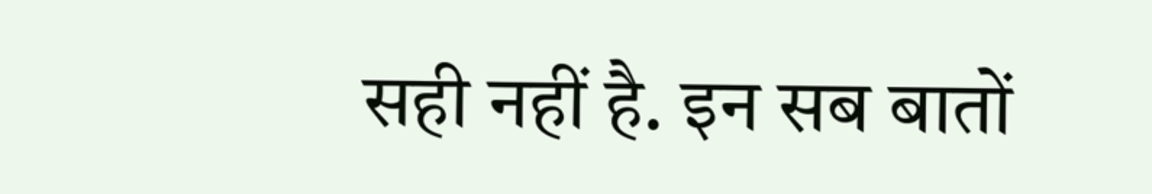सही नहीं है. इन सब बातों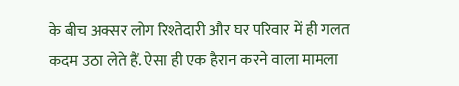के बीच अक्सर लोग रिश्तेदारी और घर परिवार में ही गलत कदम उठा लेते हैं. ऐसा ही एक हैरान करने वाला मामला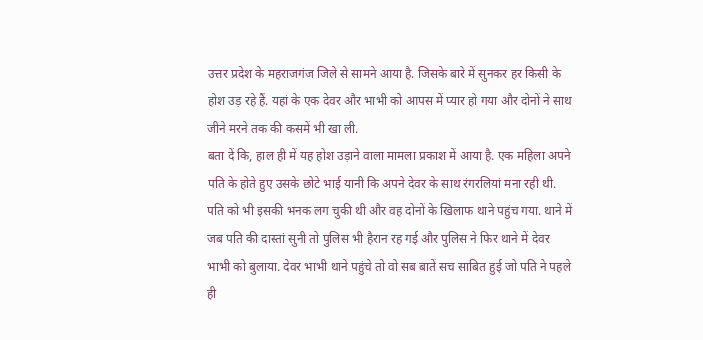उत्तर प्रदेश के महराजगंज जिले से सामने आया है. जिसके बारे में सुनकर हर किसी के होश उड़ रहे हैं. यहां के एक देवर और भाभी को आपस में प्यार हो गया और दोनों ने साथ जीने मरने तक की कसमें भी खा ली.
बता दें कि, हाल ही में यह होश उड़ाने वाला मामला प्रकाश में आया है. एक महिला अपने पति के होते हुए उसके छोटे भाई यानी कि अपने देवर के साथ रंगरलियां मना रही थी. पति को भी इसकी भनक लग चुकी थी और वह दोनों के खिलाफ थाने पहुंच गया. थाने में जब पति की दास्तां सुनी तो पुलिस भी हैरान रह गई और पुलिस ने फिर थाने में देवर भाभी को बुलाया. देवर भाभी थाने पहुंचे तो वो सब बातें सच साबित हुई जो पति ने पहले ही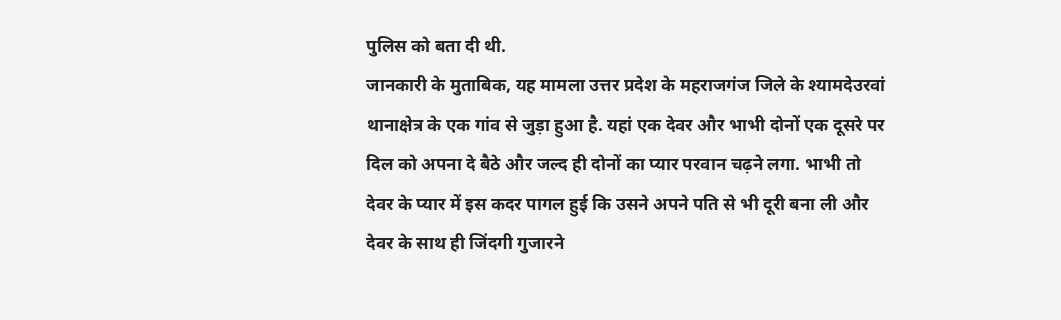पुलिस को बता दी थी.
जानकारी के मुताबिक, यह मामला उत्तर प्रदेश के महराजगंज जिले के श्यामदेउरवां थानाक्षेत्र के एक गांव से जुड़ा हुआ है. यहां एक देवर और भाभी दोनों एक दूसरे पर दिल को अपना दे बैठे और जल्द ही दोनों का प्यार परवान चढ़ने लगा. भाभी तो देवर के प्यार में इस कदर पागल हुई कि उसने अपने पति से भी दूरी बना ली और देवर के साथ ही जिंदगी गुजारने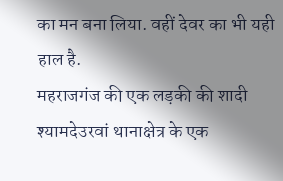का मन बना लिया. वहीं देवर का भी यही हाल है.
महराजगंज की एक लड़की की शादी श्यामदेउरवां थानाक्षेत्र के एक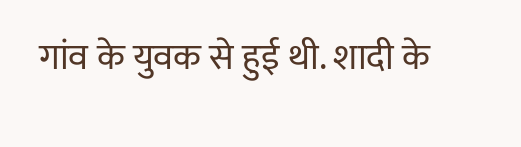गांव के युवक से हुई थी. शादी के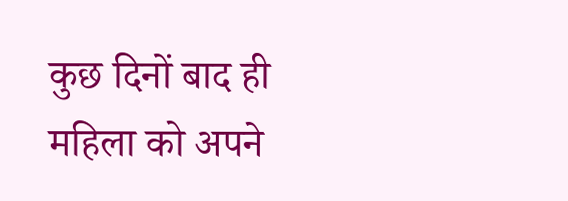कुछ दिनों बाद ही महिला को अपने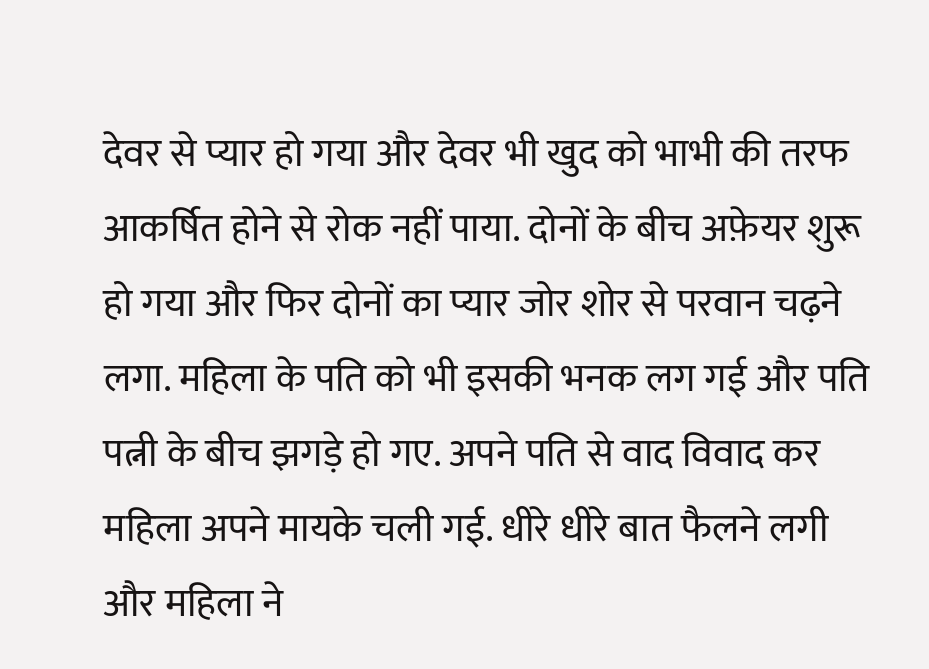देवर से प्यार हो गया और देवर भी खुद को भाभी की तरफ आकर्षित होने से रोक नहीं पाया. दोनों के बीच अफ़ेयर शुरू हो गया और फिर दोनों का प्यार जोर शोर से परवान चढ़ने लगा. महिला के पति को भी इसकी भनक लग गई और पति पत्नी के बीच झगड़े हो गए. अपने पति से वाद विवाद कर महिला अपने मायके चली गई. धीरे धीरे बात फैलने लगी और महिला ने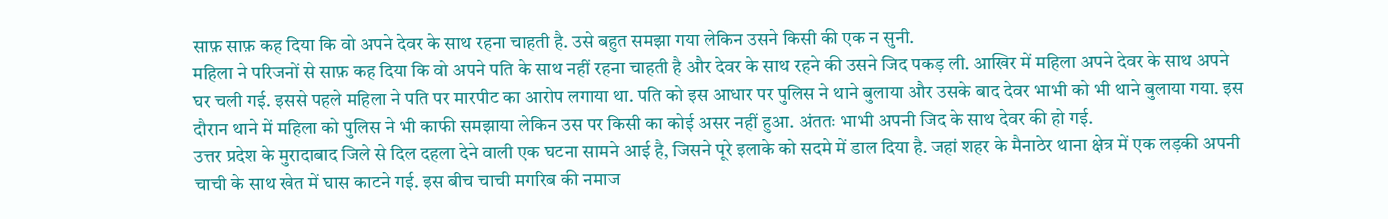साफ़ साफ़ कह दिया कि वो अपने देवर के साथ रहना चाहती है. उसे बहुत समझा गया लेकिन उसने किसी की एक न सुनी.
महिला ने परिजनों से साफ़ कह दिया कि वो अपने पति के साथ नहीं रहना चाहती है और देवर के साथ रहने की उसने जिद पकड़ ली. आखिर में महिला अपने देवर के साथ अपने घर चली गई. इससे पहले महिला ने पति पर मारपीट का आरोप लगाया था. पति को इस आधार पर पुलिस ने थाने बुलाया और उसके बाद देवर भाभी को भी थाने बुलाया गया. इस दौरान थाने में महिला को पुलिस ने भी काफी समझाया लेकिन उस पर किसी का कोई असर नहीं हुआ. अंततः भाभी अपनी जिद के साथ देवर की हो गई.
उत्तर प्रदेश के मुरादाबाद जिले से दिल दहला देने वाली एक घटना सामने आई है, जिसने पूरे इलाके को सदमे में डाल दिया है. जहां शहर के मैनाठेर थाना क्षेत्र में एक लड़की अपनी चाची के साथ खेत में घास काटने गई. इस बीच चाची मगरिब की नमाज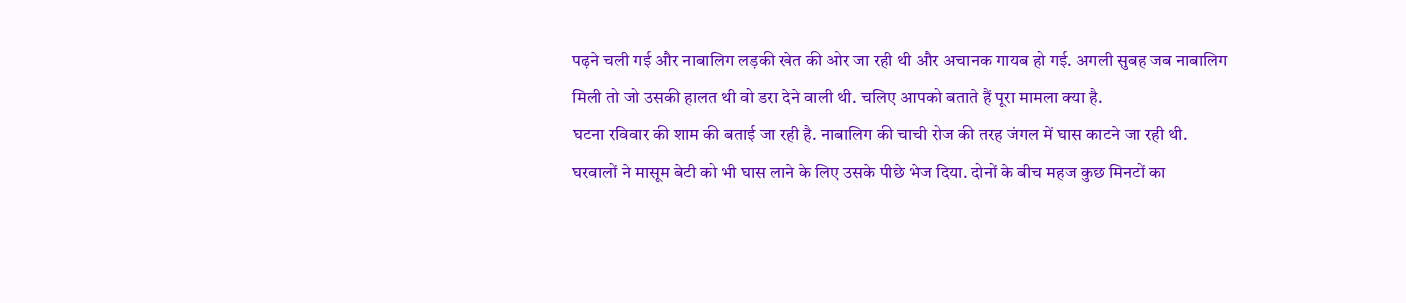पढ़ने चली गई और नाबालिग लड़की खेत की ओर जा रही थी और अचानक गायब हो गई. अगली सुबह जब नाबालिग मिली तो जो उसकी हालत थी वो डरा देने वाली थी. चलिए आपको बताते हैं पूरा मामला क्या है.
घटना रविवार की शाम की बताई जा रही है. नाबालिग की चाची रोज की तरह जंगल में घास काटने जा रही थी. घरवालों ने मासूम बेटी को भी घास लाने के लिए उसके पीछे भेज दिया. दोनों के बीच महज कुछ मिनटों का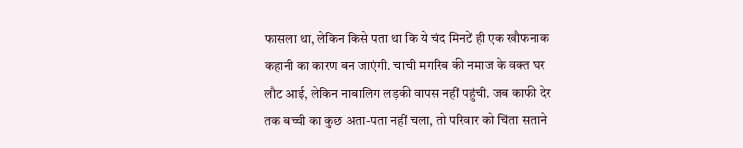फासला था, लेकिन किसे पता था कि ये चंद मिनटें ही एक खौफनाक कहानी का कारण बन जाएंगी. चाची मगरिब की नमाज के वक्त घर लौट आई, लेकिन नाबालिग लड़की वापस नहीं पहुंची. जब काफी देर तक बच्ची का कुछ अता-पता नहीं चला, तो परिवार को चिंता सताने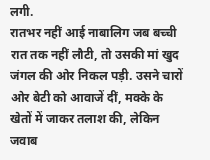लगी.
रातभर नहीं आई नाबालिग जब बच्ची रात तक नहीं लौटी, तो उसकी मां खुद जंगल की ओर निकल पड़ी. उसने चारों ओर बेटी को आवाजें दीं, मक्के के खेतों में जाकर तलाश की, लेकिन जवाब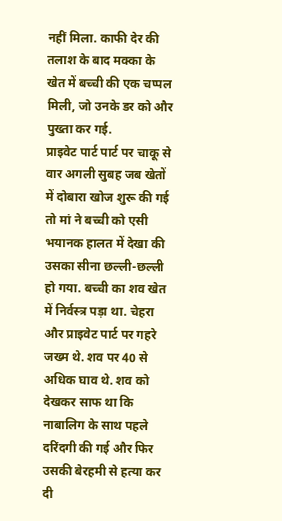नहीं मिला. काफी देर की तलाश के बाद मक्का के खेत में बच्ची की एक चप्पल मिली, जो उनके डर को और पुख्ता कर गई.
प्राइवेट पार्ट पार्ट पर चाकू से वार अगली सुबह जब खेतों में दोबारा खोज शुरू की गई तो मां ने बच्ची को एसी भयानक हालत में देखा की उसका सीना छल्ली-छल्ली हो गया. बच्ची का शव खेत में निर्वस्त्र पड़ा था. चेहरा और प्राइवेट पार्ट पर गहरे जख्म थे. शव पर 40 से अधिक घाव थे. शव को देखकर साफ था कि नाबालिग के साथ पहले दरिंदगी की गई और फिर उसकी बेरहमी से हत्या कर दी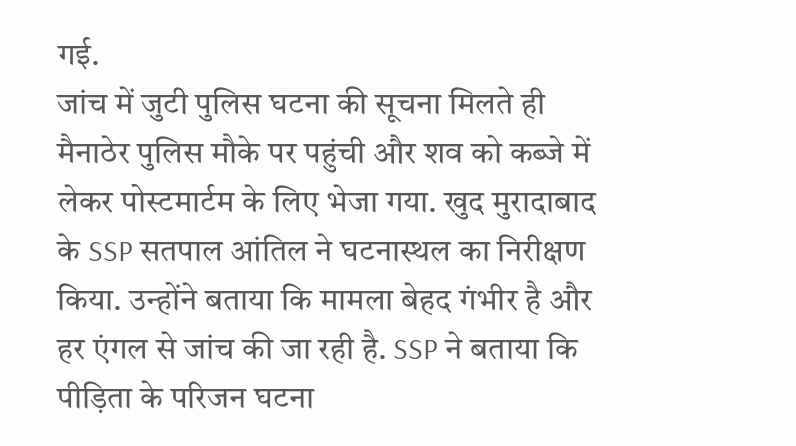गई.
जांच में जुटी पुलिस घटना की सूचना मिलते ही मैनाठेर पुलिस मौके पर पहुंची और शव को कब्जे में लेकर पोस्टमार्टम के लिए भेजा गया. खुद मुरादाबाद के SSP सतपाल आंतिल ने घटनास्थल का निरीक्षण किया. उन्होंने बताया कि मामला बेहद गंभीर है और हर एंगल से जांच की जा रही है. SSP ने बताया कि पीड़िता के परिजन घटना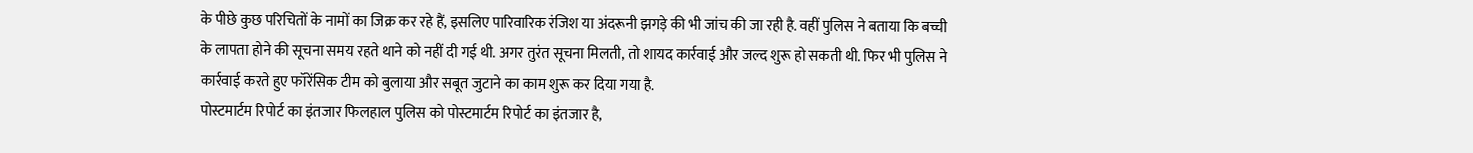के पीछे कुछ परिचितों के नामों का जिक्र कर रहे हैं, इसलिए पारिवारिक रंजिश या अंदरूनी झगड़े की भी जांच की जा रही है. वहीं पुलिस ने बताया कि बच्ची के लापता होने की सूचना समय रहते थाने को नहीं दी गई थी. अगर तुरंत सूचना मिलती, तो शायद कार्रवाई और जल्द शुरू हो सकती थी. फिर भी पुलिस ने कार्रवाई करते हुए फॉरेंसिक टीम को बुलाया और सबूत जुटाने का काम शुरू कर दिया गया है.
पोस्टमार्टम रिपोर्ट का इंतजार फिलहाल पुलिस को पोस्टमार्टम रिपोर्ट का इंतजार है,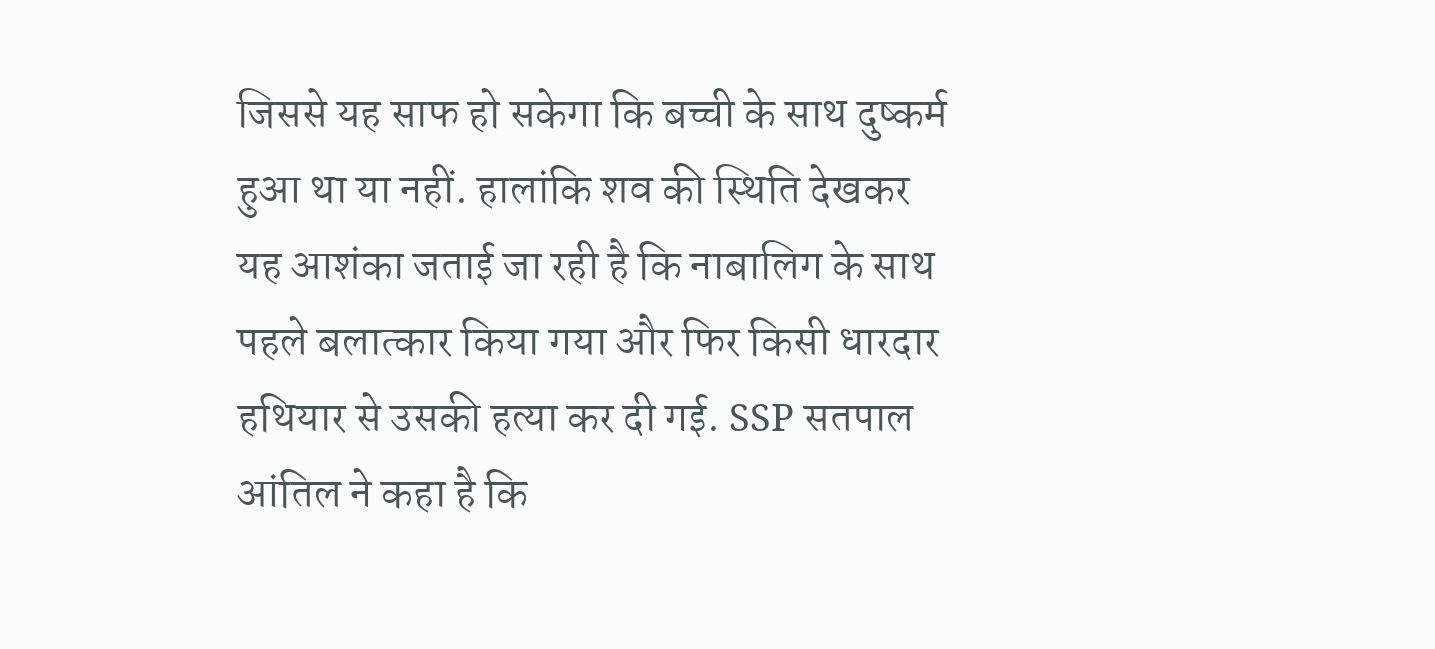जिससे यह साफ हो सकेगा कि बच्ची के साथ दुष्कर्म हुआ था या नहीं. हालांकि शव की स्थिति देखकर यह आशंका जताई जा रही है कि नाबालिग के साथ पहले बलात्कार किया गया और फिर किसी धारदार हथियार से उसकी हत्या कर दी गई. SSP सतपाल आंतिल ने कहा है कि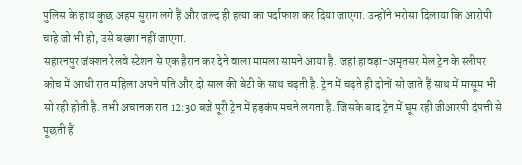पुलिस के हाथ कुछ अहम सुराग लगे हैं और जल्द ही हत्या का पर्दाफाश कर दिया जाएगा. उन्होंने भरोसा दिलाया कि आरोपी चाहे जो भी हो, उसे बख्शा नहीं जाएगा.
सहारनपुर जंक्शन रेलवे स्टेशन से एक हैरान कर देने वाला मामला सामने आया है. जहां हावड़ा-अमृतसर मेल ट्रेन के स्लीपर कोच में आधी रात महिला अपने पति और दो साल की बेटी के साथ चढ़ती है. ट्रेन में चढ़ते ही दोनों सो जाते हैं साथ में मासूम भी सो रही होती है. तभी अचानक रात 12:30 बजे पूरी ट्रेन में हड़कंप मचने लगता है. जिसके बाद ट्रेन में घूम रही जीआरपी दंपत्ती से पूछती हैं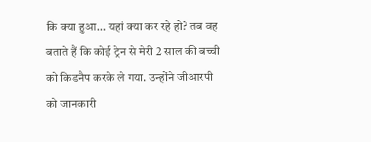कि क्या हुआ… यहां क्या कर रहे हो? तब वह बताते हैं कि कोई ट्रेन से मेरी 2 साल की बच्ची को किडनैप करके ले गया. उन्होंने जीआरपी को जानकारी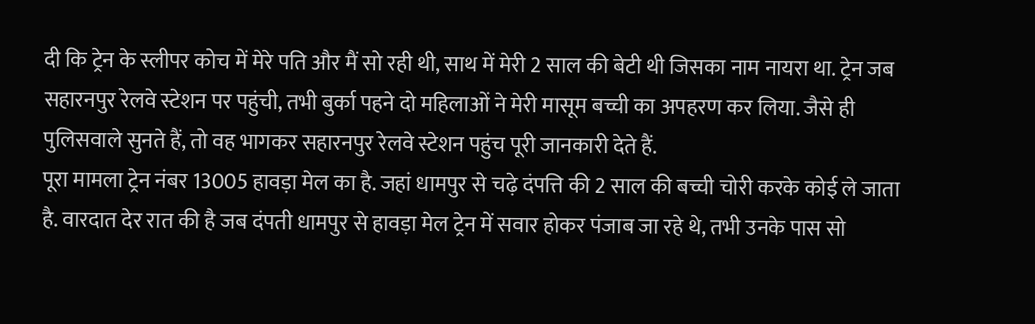दी कि ट्रेन के स्लीपर कोच में मेरे पति और मैं सो रही थी, साथ में मेरी 2 साल की बेटी थी जिसका नाम नायरा था. ट्रेन जब सहारनपुर रेलवे स्टेशन पर पहुंची, तभी बुर्का पहने दो महिलाओं ने मेरी मासूम बच्ची का अपहरण कर लिया. जैसे ही पुलिसवाले सुनते हैं, तो वह भागकर सहारनपुर रेलवे स्टेशन पहुंच पूरी जानकारी देते हैं.
पूरा मामला ट्रेन नंबर 13005 हावड़ा मेल का है. जहां धामपुर से चढ़े दंपत्ति की 2 साल की बच्ची चोरी करके कोई ले जाता है. वारदात देर रात की है जब दंपती धामपुर से हावड़ा मेल ट्रेन में सवार होकर पंजाब जा रहे थे, तभी उनके पास सो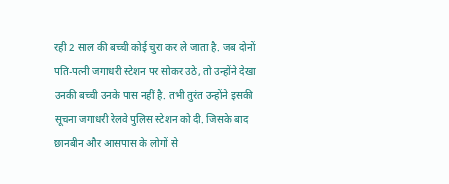रही 2 साल की बच्ची कोई चुरा कर ले जाता है. जब दोनों पति-पत्नी जगाधरी स्टेशन पर सोकर उठे, तो उन्होंने देखा उनकी बच्ची उनके पास नहीं है. तभी तुरंत उन्होंने इसकी सूचना जगाधरी रेलवे पुलिस स्टेशन को दी. जिसके बाद छानबीन और आसपास के लोगों से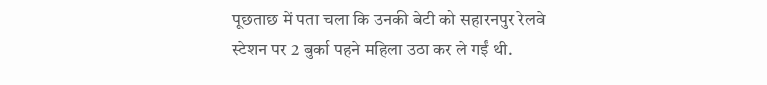पूछताछ में पता चला कि उनकी बेटी को सहारनपुर रेलवे स्टेशन पर 2 बुर्का पहने महिला उठा कर ले गईं थी.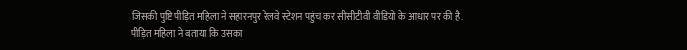जिसकी पुष्टि पीड़ित महिला ने सहारनपुर रेलवे स्टेशन पहुंच कर सीसीटीवी वीडियो के आधार पर की है.
पीड़ित महिला ने बताया कि उसका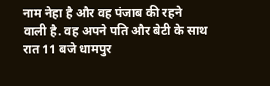नाम नेहा है और वह पंजाब की रहने वाली है. वह अपने पति और बेटी के साथ रात 11 बजे धामपुर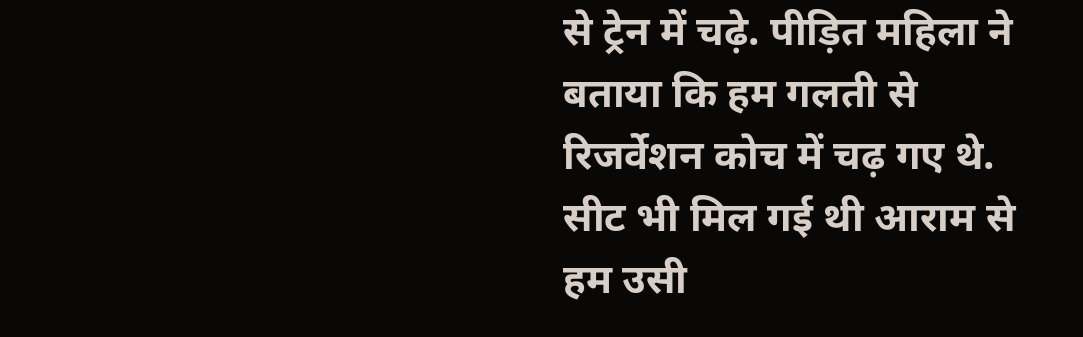से ट्रेन में चढ़े. पीड़ित महिला ने बताया कि हम गलती से रिजर्वेशन कोच में चढ़ गए थे. सीट भी मिल गई थी आराम से हम उसी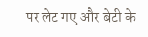पर लेट गए और बेटी के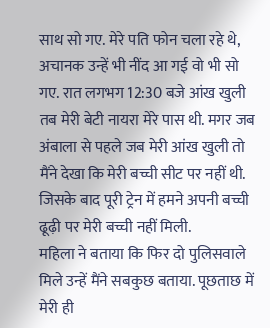साथ सो गए. मेरे पति फोन चला रहे थे, अचानक उन्हें भी नींद आ गई वो भी सो गए. रात लगभग 12:30 बजे आंख खुली तब मेरी बेटी नायरा मेरे पास थी. मगर जब अंबाला से पहले जब मेरी आंख खुली तो मैंने देखा कि मेरी बच्ची सीट पर नहीं थी. जिसके बाद पूरी ट्रेन में हमने अपनी बच्ची ढूढ़ी पर मेरी बच्ची नहीं मिली.
महिला ने बताया कि फिर दो पुलिसवाले मिले उन्हें मैंने सबकुछ बताया. पूछताछ में मेरी ही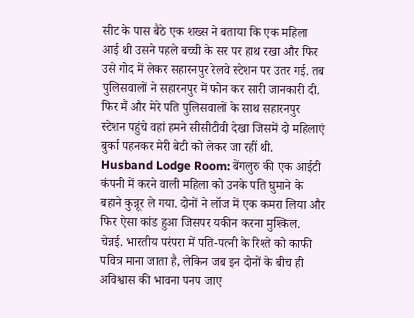सीट के पास बैठे एक शख्स ने बताया कि एक महिला आई थी उसने पहले बच्ची के सर पर हाथ रखा और फिर उसे गोद में लेकर सहारनपुर रेलवे स्टेशन पर उतर गई. तब पुलिसवालों ने सहारनपुर में फोन कर सारी जानकारी दी. फिर मैं और मेरे पति पुलिसवालों के साथ सहारनपुर स्टेशन पहुंचे वहां हमने सीसीटीवी देखा जिसमें दो महिलाएं बुर्का पहनकर मेरी बेटी को लेकर जा रहीं थी.
Husband Lodge Room: बेंगलुरु की एक आईटी कंपनी में करने वाली महिला को उनके पति घुमाने के बहाने कुन्नूर ले गया. दोनों ने लॉज में एक कमरा लिया और फिर ऐसा कांड हुआ जिसपर यकीन करना मुश्किल.
चेन्नई. भारतीय परंपरा में पति-पत्नी के रिश्ते को काफी पवित्र माना जाता है, लेकिन जब इन दोनों के बीच ही अविश्वास की भावना पनप जाए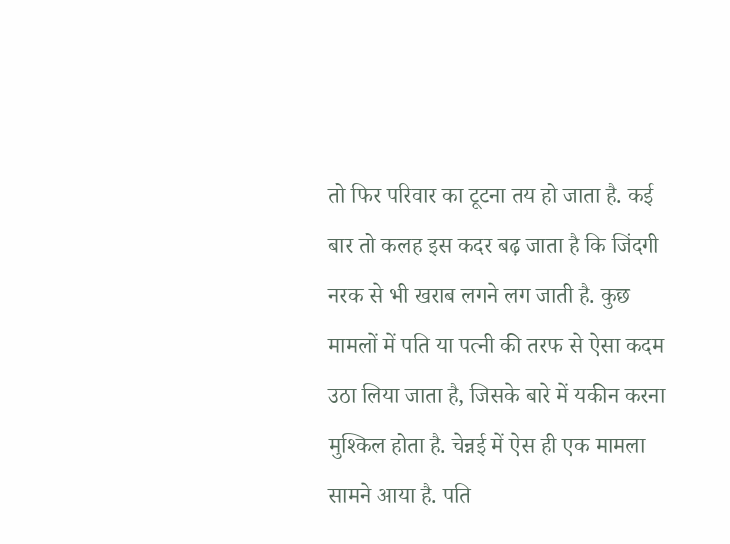तो फिर परिवार का टूटना तय हो जाता है. कई बार तो कलह इस कदर बढ़ जाता है कि जिंदगी नरक से भी खराब लगने लग जाती है. कुछ मामलों में पति या पत्नी की तरफ से ऐसा कदम उठा लिया जाता है, जिसके बारे में यकीन करना मुश्किल होता है. चेन्नई में ऐस ही एक मामला सामने आया है. पति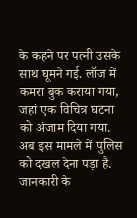के कहने पर पत्नी उसके साथ घूमने गई. लॉज में कमरा बुक कराया गया, जहां एक विचित्र घटना को अंजाम दिया गया. अब इस मामले में पुलिस को दखल देना पड़ा है.
जानकारी के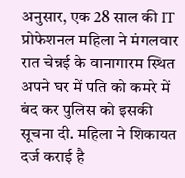अनुसार, एक 28 साल की IT प्रोफेशनल महिला ने मंगलवार रात चेन्नई के वानागारम स्थित अपने घर में पति को कमरे में बंद कर पुलिस को इसकी सूचना दी. महिला ने शिकायत दर्ज कराई है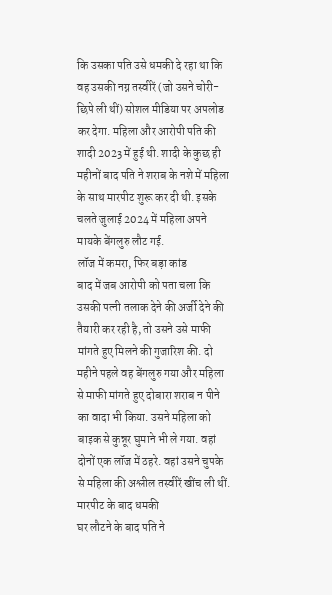कि उसका पति उसे धमकी दे रहा था कि वह उसकी नग्न तस्वीरें (जो उसने चोरी-छिपे ली थीं) सोशल मीडिया पर अपलोड कर देगा. महिला और आरोपी पति की शादी 2023 में हुई थी. शादी के कुछ ही महीनों बाद पति ने शराब के नशे में महिला के साथ मारपीट शुरू कर दी थी. इसके चलते जुलाई 2024 में महिला अपने मायके बेंगलुरु लौट गई.
लॉज में कमरा, फिर बड़ा कांड
बाद में जब आरोपी को पता चला कि उसकी पत्नी तलाक देने की अर्जी देने की तैयारी कर रही है, तो उसने उसे माफी मांगते हुए मिलने की गुजारिश की. दो महीने पहले वह बेंगलुरु गया और महिला से माफी मांगते हुए दोबारा शराब न पीने का वादा भी किया. उसने महिला को बाइक से कुन्नूर घुमाने भी ले गया. वहां दोनों एक लॉज में ठहरे. वहां उसने चुपके से महिला की अश्लील तस्वीरें खींच ली थीं.
मारपीट के बाद धमकी
घर लौटने के बाद पति ने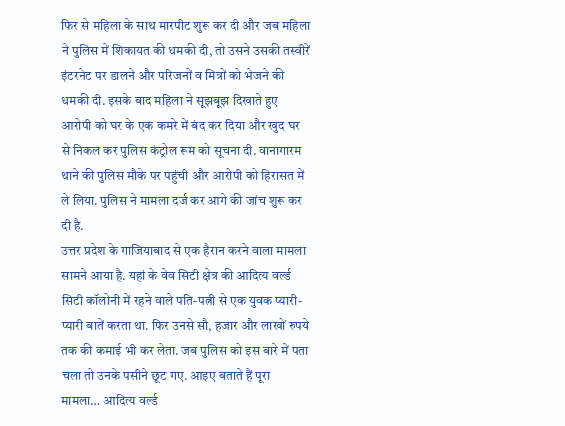फिर से महिला के साथ मारपीट शुरू कर दी और जब महिला ने पुलिस में शिकायत की धमकी दी, तो उसने उसकी तस्वीरें इंटरनेट पर डालने और परिजनों व मित्रों को भेजने की धमकी दी. इसके बाद महिला ने सूझबूझ दिखाते हुए आरोपी को घर के एक कमरे में बंद कर दिया और खुद घर से निकल कर पुलिस कंट्रोल रूम को सूचना दी. वानागारम थाने की पुलिस मौके पर पहुंची और आरोपी को हिरासत में ले लिया. पुलिस ने मामला दर्ज कर आगे की जांच शुरू कर दी है.
उत्तर प्रदेश के गाजियाबाद से एक हैरान करने वाला मामला सामने आया है. यहां के वेव सिटी क्षेत्र की आदित्य वर्ल्ड सिटी कॉलोनी में रहने वाले पति-पत्नी से एक युवक प्यारी-प्यारी बातें करता था. फिर उनसे सौ, हजार और लाखों रुपये तक की कमाई भी कर लेता. जब पुलिस को इस बारे में पता चला तो उनके पसीने छूट गए. आइए बताते हैं पूरा मामला… आदित्य वर्ल्ड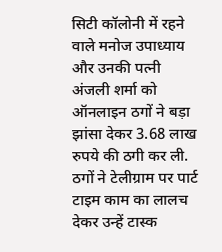सिटी कॉलोनी में रहने वाले मनोज उपाध्याय और उनकी पत्नी अंजली शर्मा को ऑनलाइन ठगों ने बड़ा झांसा देकर 3.68 लाख रुपये की ठगी कर ली. ठगों ने टेलीग्राम पर पार्ट टाइम काम का लालच देकर उन्हें टास्क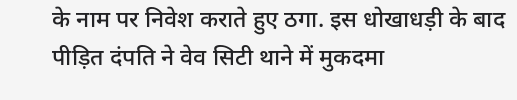के नाम पर निवेश कराते हुए ठगा. इस धोखाधड़ी के बाद पीड़ित दंपति ने वेव सिटी थाने में मुकदमा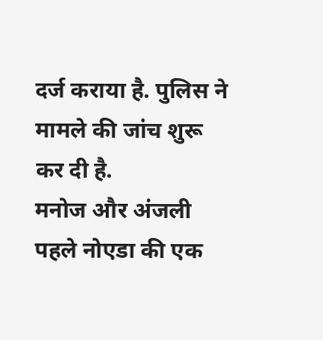दर्ज कराया है. पुलिस ने मामले की जांच शुरू कर दी है.
मनोज और अंजली पहले नोएडा की एक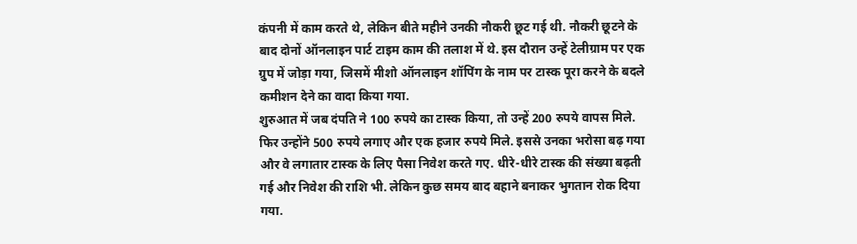कंपनी में काम करते थे, लेकिन बीते महीने उनकी नौकरी छूट गई थी. नौकरी छूटने के बाद दोनों ऑनलाइन पार्ट टाइम काम की तलाश में थे. इस दौरान उन्हें टेलीग्राम पर एक ग्रुप में जोड़ा गया, जिसमें मीशो ऑनलाइन शॉपिंग के नाम पर टास्क पूरा करने के बदले कमीशन देने का वादा किया गया.
शुरुआत में जब दंपति ने 100 रुपये का टास्क किया, तो उन्हें 200 रुपये वापस मिले. फिर उन्होंने 500 रुपये लगाए और एक हजार रुपये मिले. इससे उनका भरोसा बढ़ गया और वे लगातार टास्क के लिए पैसा निवेश करते गए. धीरे-धीरे टास्क की संख्या बढ़ती गई और निवेश की राशि भी. लेकिन कुछ समय बाद बहाने बनाकर भुगतान रोक दिया गया.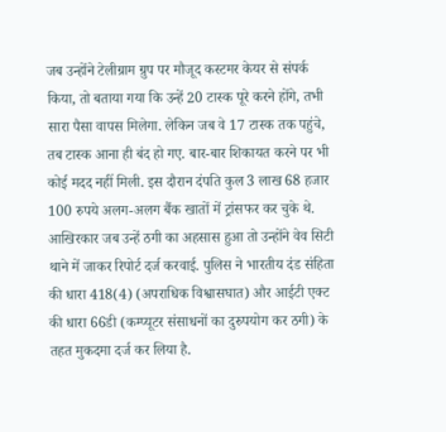जब उन्होंने टेलीग्राम ग्रुप पर मौजूद कस्टमर केयर से संपर्क किया, तो बताया गया कि उन्हें 20 टास्क पूरे करने होंगे, तभी सारा पैसा वापस मिलेगा. लेकिन जब वे 17 टास्क तक पहुंचे, तब टास्क आना ही बंद हो गए. बार-बार शिकायत करने पर भी कोई मदद नहीं मिली. इस दौरान दंपति कुल 3 लाख 68 हजार 100 रुपये अलग-अलग बैंक खातों में ट्रांसफर कर चुके थे.
आखिरकार जब उन्हें ठगी का अहसास हुआ तो उन्होंने वेव सिटी थाने में जाकर रिपोर्ट दर्ज करवाई. पुलिस ने भारतीय दंड संहिता की धारा 418(4) (अपराधिक विश्वासघात) और आईटी एक्ट की धारा 66डी (कम्प्यूटर संसाधनों का दुरुपयोग कर ठगी) के तहत मुकदमा दर्ज कर लिया है.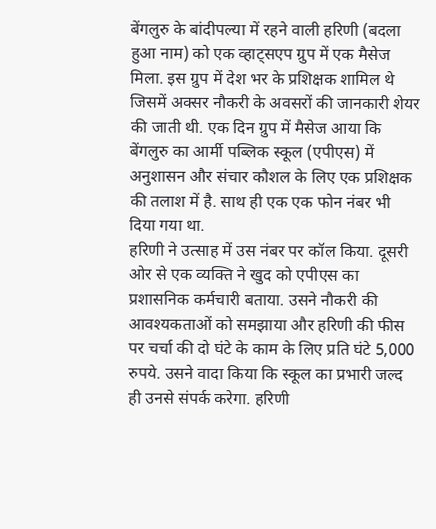बेंगलुरु के बांदीपल्या में रहने वाली हरिणी (बदला हुआ नाम) को एक व्हाट्सएप ग्रुप में एक मैसेज मिला. इस ग्रुप में देश भर के प्रशिक्षक शामिल थे जिसमें अक्सर नौकरी के अवसरों की जानकारी शेयर की जाती थी. एक दिन ग्रुप में मैसेज आया कि बेंगलुरु का आर्मी पब्लिक स्कूल (एपीएस) में अनुशासन और संचार कौशल के लिए एक प्रशिक्षक की तलाश में है. साथ ही एक एक फोन नंबर भी दिया गया था.
हरिणी ने उत्साह में उस नंबर पर कॉल किया. दूसरी ओर से एक व्यक्ति ने खुद को एपीएस का प्रशासनिक कर्मचारी बताया. उसने नौकरी की आवश्यकताओं को समझाया और हरिणी की फीस पर चर्चा की दो घंटे के काम के लिए प्रति घंटे 5,000 रुपये. उसने वादा किया कि स्कूल का प्रभारी जल्द ही उनसे संपर्क करेगा. हरिणी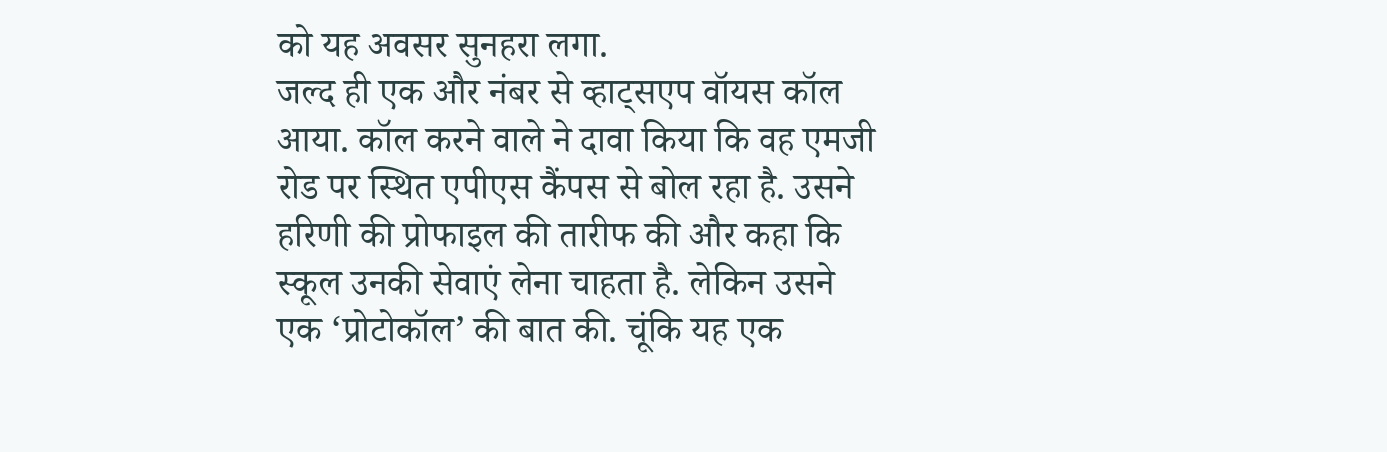को यह अवसर सुनहरा लगा.
जल्द ही एक और नंबर से व्हाट्सएप वॉयस कॉल आया. कॉल करने वाले ने दावा किया कि वह एमजी रोड पर स्थित एपीएस कैंपस से बोल रहा है. उसने हरिणी की प्रोफाइल की तारीफ की और कहा कि स्कूल उनकी सेवाएं लेना चाहता है. लेकिन उसने एक ‘प्रोटोकॉल’ की बात की. चूंकि यह एक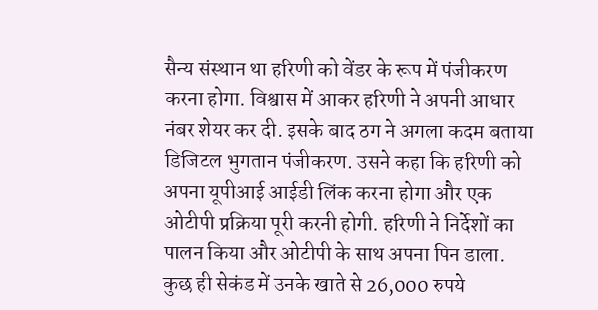सैन्य संस्थान था हरिणी को वेंडर के रूप में पंजीकरण करना होगा. विश्वास में आकर हरिणी ने अपनी आधार नंबर शेयर कर दी. इसके बाद ठग ने अगला कदम बताया डिजिटल भुगतान पंजीकरण. उसने कहा कि हरिणी को अपना यूपीआई आईडी लिंक करना होगा और एक ओटीपी प्रक्रिया पूरी करनी होगी. हरिणी ने निर्देशों का पालन किया और ओटीपी के साथ अपना पिन डाला. कुछ ही सेकंड में उनके खाते से 26,000 रुपये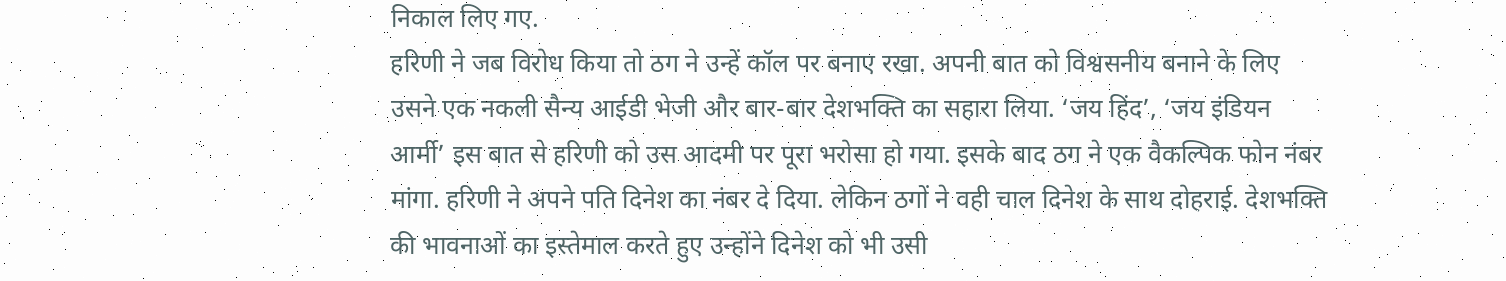निकाल लिए गए.
हरिणी ने जब विरोध किया तो ठग ने उन्हें कॉल पर बनाए रखा. अपनी बात को विश्वसनीय बनाने के लिए उसने एक नकली सैन्य आईडी भेजी और बार-बार देशभक्ति का सहारा लिया. ‘जय हिंद’, ‘जय इंडियन आर्मी’ इस बात से हरिणी को उस आदमी पर पूरा भरोसा हो गया. इसके बाद ठग ने एक वैकल्पिक फोन नंबर मांगा. हरिणी ने अपने पति दिनेश का नंबर दे दिया. लेकिन ठगों ने वही चाल दिनेश के साथ दोहराई. देशभक्ति की भावनाओं का इस्तेमाल करते हुए उन्होंने दिनेश को भी उसी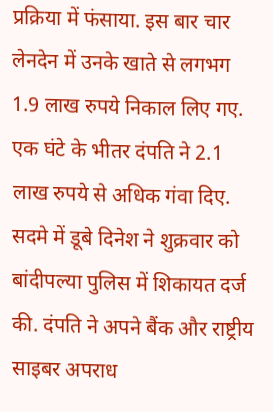प्रक्रिया में फंसाया. इस बार चार लेनदेन में उनके खाते से लगभग 1.9 लाख रुपये निकाल लिए गए.
एक घंटे के भीतर दंपति ने 2.1 लाख रुपये से अधिक गंवा दिए. सदमे में डूबे दिनेश ने शुक्रवार को बांदीपल्या पुलिस में शिकायत दर्ज की. दंपति ने अपने बैंक और राष्ट्रीय साइबर अपराध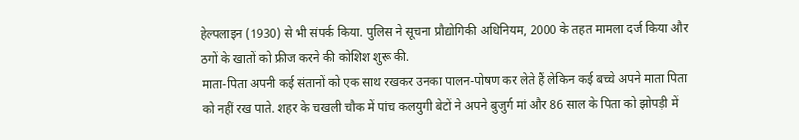हेल्पलाइन (1930) से भी संपर्क किया. पुलिस ने सूचना प्रौद्योगिकी अधिनियम, 2000 के तहत मामला दर्ज किया और ठगों के खातों को फ्रीज करने की कोशिश शुरू की.
माता-पिता अपनी कई संतानों को एक साथ रखकर उनका पालन-पोषण कर लेते हैं लेकिन कई बच्चे अपने माता पिता को नहीं रख पाते. शहर के चखली चौक में पांच कलयुगी बेटों ने अपने बुजुर्ग मां और 86 साल के पिता को झोपड़ी में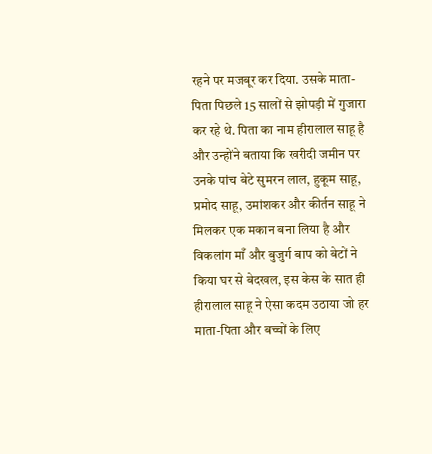रहने पर मजबूर कर दिया. उसके माता-पिता पिछले 15 सालों से झोपड़ी में गुजारा कर रहे थे. पिता का नाम हीरालाल साहू है और उन्होंने बताया कि खरीदी जमीन पर उनके पांच बेटे सुमरन लाल, हुकूम साहू, प्रमोद साहू, उमांशकर और कीर्तन साहू ने मिलकर एक मकान बना लिया है और विकलांग माँ और बुजुर्ग बाप को बेटों ने किया घर से बेदखल, इस केस के सात ही हीरालाल साहू ने ऐसा कदम उठाया जो हर माता-पिता और बच्चों के लिए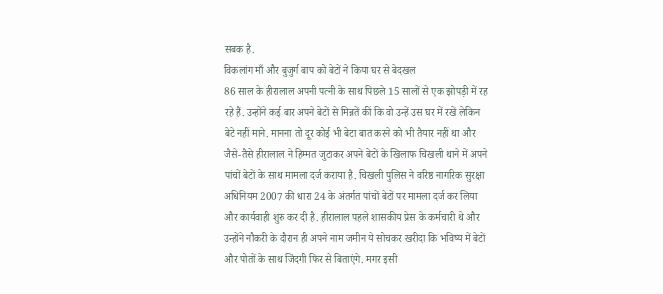सबक है.
विकलांग माँ और बुजुर्ग बाप को बेटों ने किया घर से बेदखल
86 साल के हीरालाल अपनी पत्नी के साथ पिछले 15 सालों से एक झोपड़ी में रह रहे हैं. उन्होंने कई बार अपने बेटों से मिन्नतें कीं कि वो उन्हें उस घर में रखें लेकिन बेटे नहीं माने. मानना तो दूर कोई भी बेटा बात करने को भी तैयार नहीं था और जैसे-तैसे हीरालाल ने हिम्मत जुटाकर अपने बेटों के खिलाफ चिखली थाने में अपने पांचों बेटों के साथ मामला दर्ज कराया है. चिखली पुलिस ने वरिष्ठ नागरिक सुरक्षा अधिनियम 2007 की धारा 24 के अंतर्गत पांचों बेटों पर मामला दर्ज कर लिया और कार्यवाही शुरु कर दी है. हीरालाल पहले शासकीय प्रेस के कर्मचारी थे और उन्होंने नौकरी के दौरान ही अपने नाम जमीन ये सोचकर खरीदा कि भविष्य में बेटों और पोतों के साथ जिंदगी फिर से बिताएंगे. मगर इसी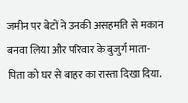जमीन पर बेटों ने उनकी असहमति से मकान बनवा लिया और परिवार के बुजुर्ग माता-पिता को घर से बाहर का रास्ता दिखा दिया.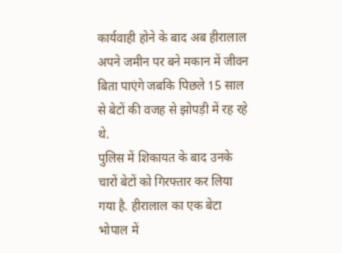कार्यवाही होने के बाद अब हीरालाल अपने जमीन पर बने मकान में जीवन बिता पाएंगे जबकि पिछले 15 साल से बेटों की वजह से झोपड़ी में रह रहे थे.
पुलिस में शिकायत के बाद उनके चारों बेटों को गिरफ्तार कर लिया गया है. हीरालाल का एक बेटा भोपाल में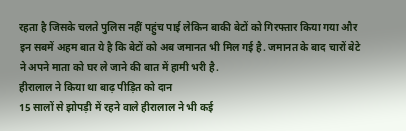रहता है जिसके चलते पुलिस नहीं पहुंच पाई लेकिन बाकी बेटों को गिरफ्तार किया गया और इन सबमें अहम बात ये है कि बेटों को अब जमानत भी मिल गई है. जमानत के बाद चारों बेटे ने अपने माता को घर ले जाने की बात में हामी भरी है.
हीरालाल ने किया था बाढ़ पीड़ित को दान
15 सालों से झोपड़ी में रहने वाले हीरालाल ने भी कई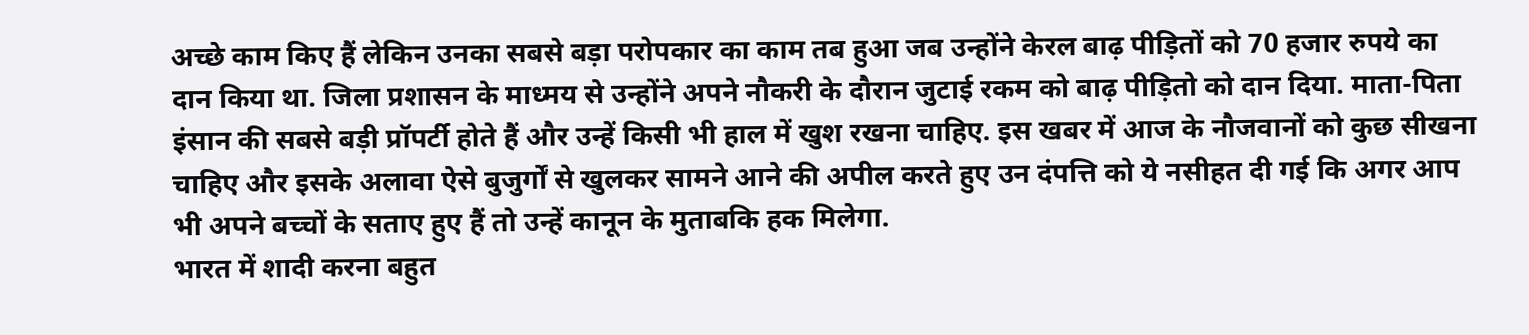अच्छे काम किए हैं लेकिन उनका सबसे बड़ा परोपकार का काम तब हुआ जब उन्होंने केरल बाढ़ पीड़ितों को 70 हजार रुपये का दान किया था. जिला प्रशासन के माध्मय से उन्होंने अपने नौकरी के दौरान जुटाई रकम को बाढ़ पीड़ितो को दान दिया. माता-पिता इंसान की सबसे बड़ी प्रॉपर्टी होते हैं और उन्हें किसी भी हाल में खुश रखना चाहिए. इस खबर में आज के नौजवानों को कुछ सीखना चाहिए और इसके अलावा ऐसे बुजुर्गों से खुलकर सामने आने की अपील करते हुए उन दंपत्ति को ये नसीहत दी गई कि अगर आप भी अपने बच्चों के सताए हुए हैं तो उन्हें कानून के मुताबकि हक मिलेगा.
भारत में शादी करना बहुत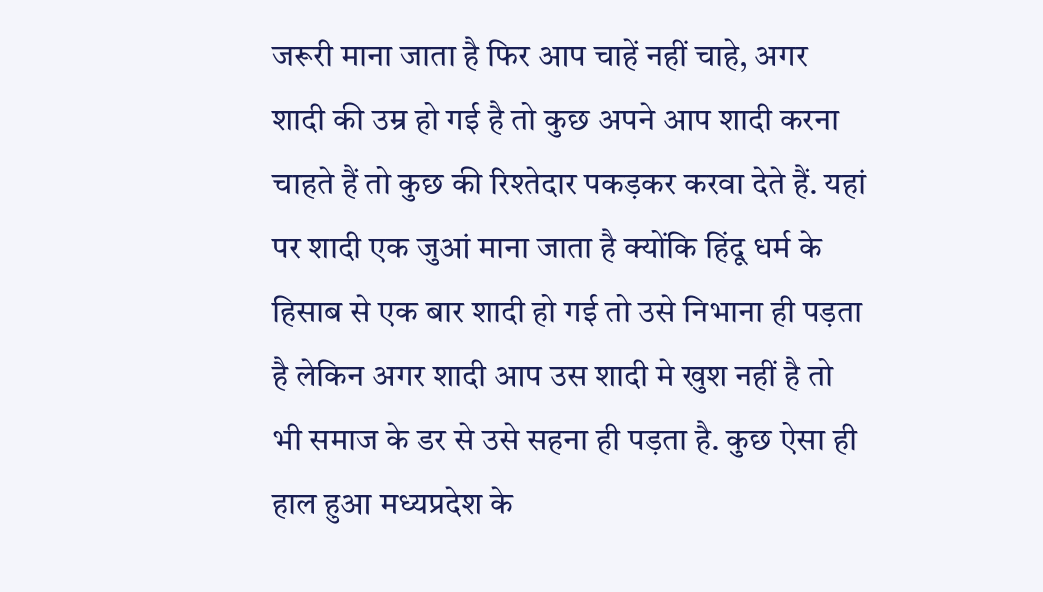जरूरी माना जाता है फिर आप चाहें नहीं चाहे, अगर शादी की उम्र हो गई है तो कुछ अपने आप शादी करना चाहते हैं तो कुछ की रिश्तेदार पकड़कर करवा देते हैं. यहां पर शादी एक जुआं माना जाता है क्योंकि हिंदू धर्म के हिसाब से एक बार शादी हो गई तो उसे निभाना ही पड़ता है लेकिन अगर शादी आप उस शादी मे खुश नहीं है तो भी समाज के डर से उसे सहना ही पड़ता है. कुछ ऐसा ही हाल हुआ मध्यप्रदेश के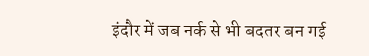इंदौर में जब नर्क से भी बदतर बन गई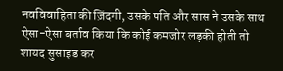नवविवाहिता की ज़िंदगी, उसके पति और सास ने उसके साथ ऐसा-ऐसा बर्ताव किया कि कोई कमजोर लड़की होती तो शायद सुसाइड कर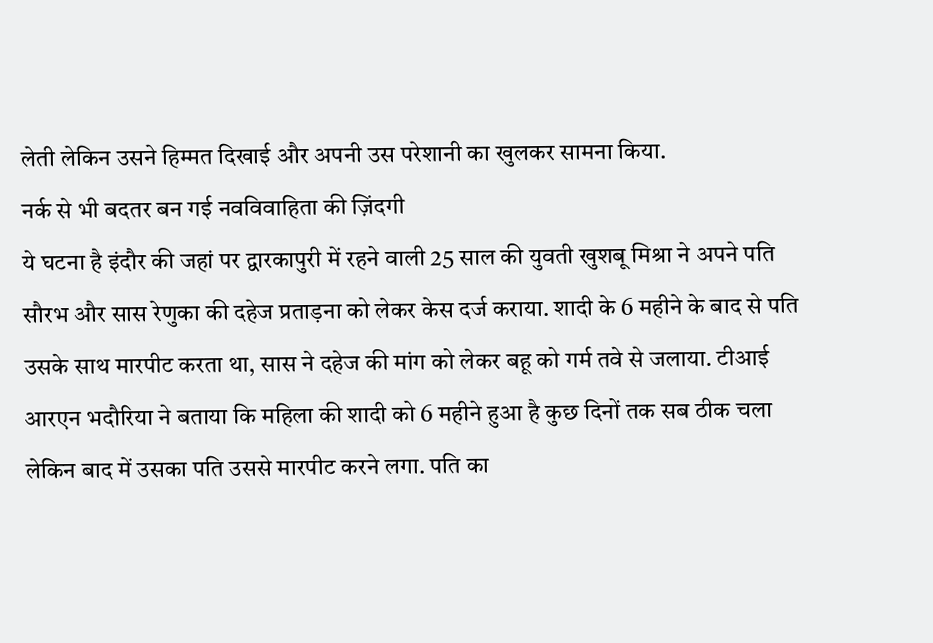लेती लेकिन उसने हिम्मत दिखाई और अपनी उस परेशानी का खुलकर सामना किया.
नर्क से भी बदतर बन गई नवविवाहिता की ज़िंदगी
ये घटना है इंदौर की जहां पर द्वारकापुरी में रहने वाली 25 साल की युवती खुशबू मिश्रा ने अपने पति सौरभ और सास रेणुका की दहेज प्रताड़ना को लेकर केस दर्ज कराया. शादी के 6 महीने के बाद से पति उसके साथ मारपीट करता था, सास ने दहेज की मांग को लेकर बहू को गर्म तवे से जलाया. टीआई आरएन भदौरिया ने बताया कि महिला की शादी को 6 महीने हुआ है कुछ दिनों तक सब ठीक चला लेकिन बाद में उसका पति उससे मारपीट करने लगा. पति का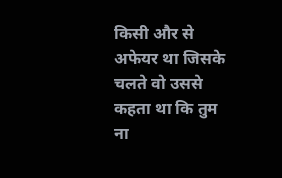किसी और से अफेयर था जिसके चलते वो उससे कहता था कि तुम ना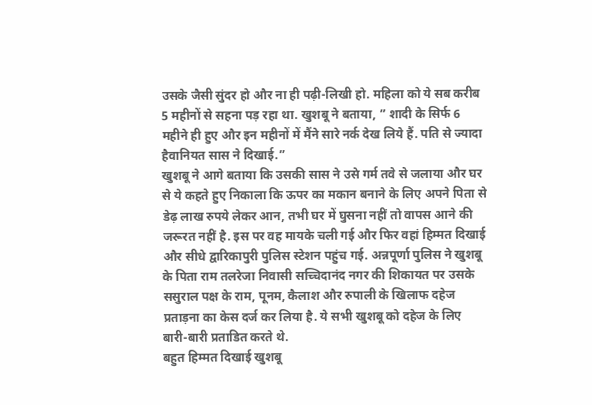उसके जैसी सुंदर हो और ना ही पढ़ी-लिखी हो. महिला को ये सब करीब 5 महीनों से सहना पड़ रहा था. खुशबू ने बताया, ” शादी के सिर्फ 6 महीने ही हुए और इन महीनों में मैंने सारे नर्क देख लिये हैं. पति से ज्यादा हैवानियत सास ने दिखाई.”
खुशबू ने आगे बताया कि उसकी सास ने उसे गर्म तवे से जलाया और घर से ये कहते हुए निकाला कि ऊपर का मकान बनाने के लिए अपने पिता से डेढ़ लाख रुपये लेकर आन, तभी घर में घुसना नहीं तो वापस आने की जरूरत नहीं है. इस पर वह मायके चली गई और फिर वहां हिम्मत दिखाई और सीधे द्वारिकापुरी पुलिस स्टेशन पहुंच गई. अन्नपूर्णा पुलिस ने खुशबू के पिता राम तलरेजा निवासी सच्चिदानंद नगर की शिकायत पर उसके ससुराल पक्ष के राम, पूनम, कैलाश और रुपाली के खिलाफ दहेज प्रताड़ना का केस दर्ज कर लिया है. ये सभी खुशबू को दहेज के लिए बारी-बारी प्रताडित करते थे.
बहुत हिम्मत दिखाई खुशबू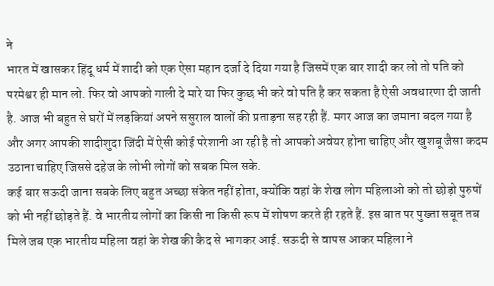ने
भारत में खासकर हिंदू धर्म में शादी को एक ऐसा महान दर्जा दे दिया गया है जिसमें एक बार शादी कर लो तो पति को परमेश्वर ही मान लो. फिर वो आपको गाली दे मारे या फिर कुछ भी करे वो पति है कर सकता है ऐसी अवधारणा दी जाती है. आज भी बहुत से घरों में लड़कियां अपने ससुराल वालों की प्रताड़ना सह रही हैं. मगर आज का जमाना बदल गया है और अगर आपकी शादीशुदा जिंदी में ऐसी कोई परेशानी आ रही है तो आपको अवेयर होना चाहिए और खुशबू जैसा कदम उठाना चाहिए जिससे दहेज के लोभी लोगों को सबक मिल सके.
कई बार सऊदी जाना सबके लिए बहुत अच्छा संकेत नहीं होता, क्योंकि वहां के शेख लोग महिलाओ को तो छोड़ो पुरुषों को भी नहीं छोड़ते हैं. वे भारतीय लोगों का किसी ना किसी रूप में शोषण करते ही रहते हैं. इस बात पर पुख्ता सबूत तब मिले जब एक भारतीय महिला वहां के शेख की कैद से भागकर आई. सऊदी से वापस आकर महिला ने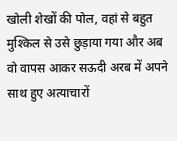खोली शेखों की पोल, वहां से बहुत मुश्किल से उसे छुड़ाया गया और अब वो वापस आकर सऊदी अरब में अपने साथ हुए अत्याचारों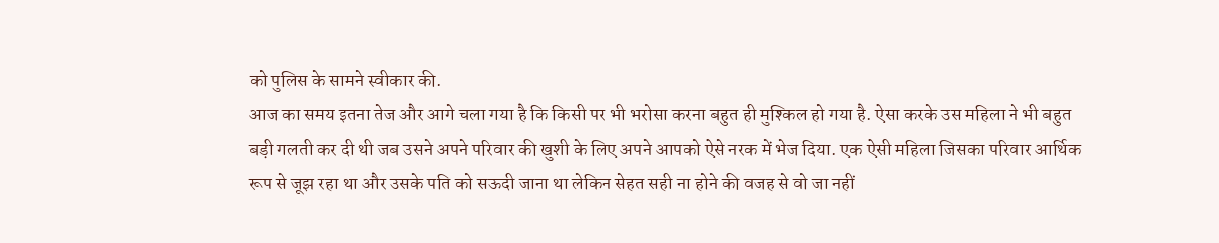को पुलिस के सामने स्वीकार की.
आज का समय इतना तेज और आगे चला गया है कि किसी पर भी भरोसा करना बहुत ही मुश्किल हो गया है. ऐसा करके उस महिला ने भी बहुत बड़ी गलती कर दी थी जब उसने अपने परिवार की खुशी के लिए अपने आपको ऐसे नरक में भेज दिया. एक ऐसी महिला जिसका परिवार आर्थिक रूप से जूझ रहा था और उसके पति को सऊदी जाना था लेकिन सेहत सही ना होने की वजह से वो जा नहीं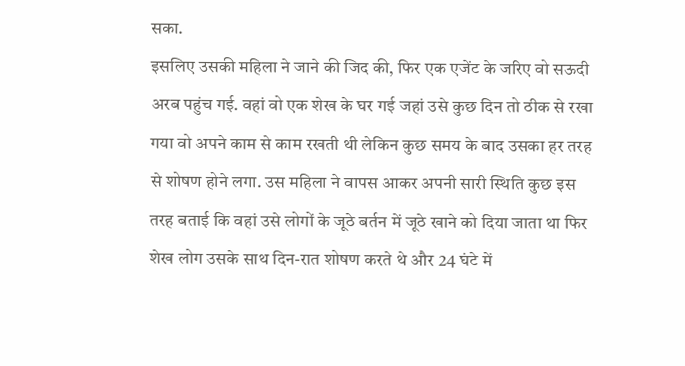सका.
इसलिए उसकी महिला ने जाने की जिद की, फिर एक एजेंट के जरिए वो सऊदी अरब पहुंच गई. वहां वो एक शेख के घर गई जहां उसे कुछ दिन तो ठीक से रखा गया वो अपने काम से काम रखती थी लेकिन कुछ समय के बाद उसका हर तरह से शोषण होने लगा. उस महिला ने वापस आकर अपनी सारी स्थिति कुछ इस तरह बताई कि वहां उसे लोगों के जूठे बर्तन में जूठे खाने को दिया जाता था फिर शेख लोग उसके साथ दिन-रात शोषण करते थे और 24 घंटे में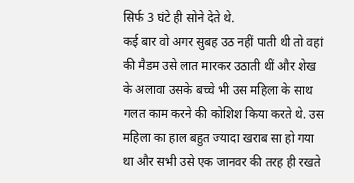सिर्फ 3 घंटे ही सोने देते थे.
कई बार वो अगर सुबह उठ नहीं पाती थी तो वहां की मैडम उसे लात मारकर उठाती थीं और शेख के अलावा उसके बच्चे भी उस महिला के साथ गलत काम करने की कोशिश किया करते थे. उस महिला का हाल बहुत ज्यादा खराब सा हो गया था और सभी उसे एक जानवर की तरह ही रखते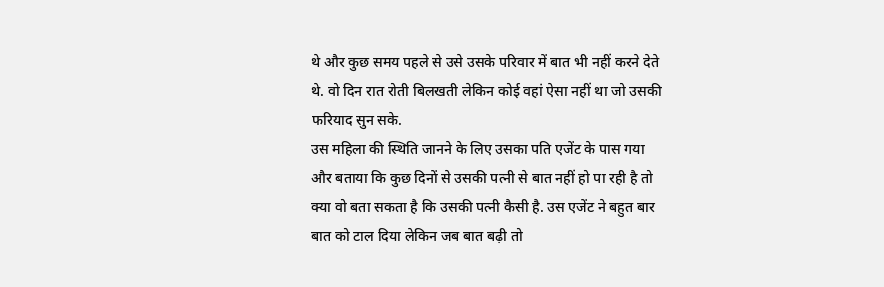थे और कुछ समय पहले से उसे उसके परिवार में बात भी नहीं करने देते थे. वो दिन रात रोती बिलखती लेकिन कोई वहां ऐसा नहीं था जो उसकी फरियाद सुन सके.
उस महिला की स्थिति जानने के लिए उसका पति एजेंट के पास गया और बताया कि कुछ दिनों से उसकी पत्नी से बात नहीं हो पा रही है तो क्या वो बता सकता है कि उसकी पत्नी कैसी है. उस एजेंट ने बहुत बार बात को टाल दिया लेकिन जब बात बढ़ी तो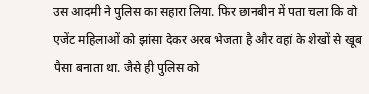उस आदमी ने पुलिस का सहारा लिया. फिर छानबीन में पता चला कि वो एजेंट महिलाओं को झांसा देकर अरब भेजता है और वहां के शेखों से खूब पैसा बनाता था. जैसे ही पुलिस को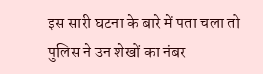इस सारी घटना के बारे में पता चला तो पुलिस ने उन शेखों का नंबर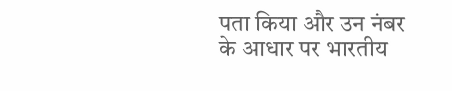पता किया और उन नंबर के आधार पर भारतीय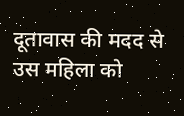दूतावास की मदद से उस महिला को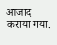आजाद कराया गया.